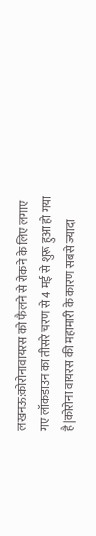लखनऊ:कोरोनावायरस को फैलने से रोकने के लिए लगाए गए लॉकडाउन का तीसरे चरण से 4 मई से शुरू हुआ हो गया है|कोरोना वायरस की महामारी के कारण सबसे ज्यादा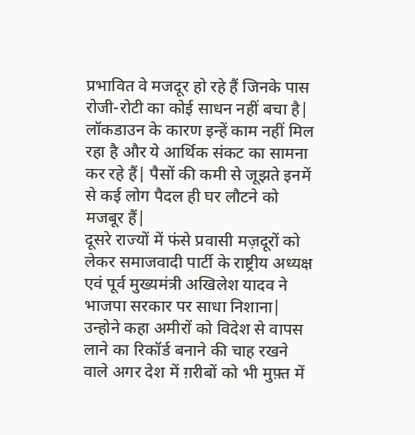प्रभावित वे मजदूर हो रहे हैं जिनके पास रोजी-रोटी का कोई साधन नहीं बचा है| लॉकडाउन के कारण इन्हें काम नहीं मिल रहा है और ये आर्थिक संकट का सामना कर रहे हैं| पैसों की कमी से जूझते इनमें से कई लोग पैदल ही घर लौटने को मजबूर हैं|
दूसरे राज्यों में फंसे प्रवासी मज़दूरों को लेकर समाजवादी पार्टी के राष्ट्रीय अध्यक्ष एवं पूर्व मुख्यमंत्री अखिलेश यादव ने भाजपा सरकार पर साधा निशाना| उन्होने कहा अमीरों को विदेश से वापस लाने का रिकॉर्ड बनाने की चाह रखने वाले अगर देश में ग़रीबों को भी मुफ़्त में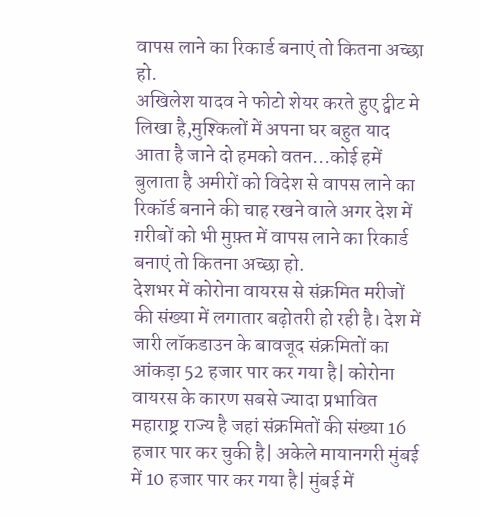वापस लाने का रिकार्ड बनाएं तो कितना अच्छा हो.
अखिलेश यादव ने फोटो शेयर करते हुए ट्वीट मे लिखा है,मुश्किलों में अपना घर बहुत याद आता है जाने दो हमको वतन...कोई हमें बुलाता है अमीरों को विदेश से वापस लाने का रिकॉर्ड बनाने की चाह रखने वाले अगर देश में ग़रीबों को भी मुफ़्त में वापस लाने का रिकार्ड बनाएं तो कितना अच्छा हो.
देशभर में कोरोना वायरस से संक्रमित मरीजों की संख्या में लगातार बढ़ोतरी हो रही है। देश में जारी लॉकडाउन के बावजूद संक्रमितों का आंकड़ा 52 हजार पार कर गया है| कोरोना वायरस के कारण सबसे ज्यादा प्रभावित महाराष्ट्र राज्य है जहां संक्रमितों की संख्या 16 हजार पार कर चुकी है| अकेले मायानगरी मुंबई में 10 हजार पार कर गया है| मुंबई में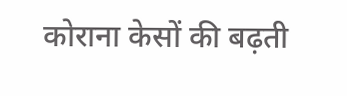कोराना केसों की बढ़ती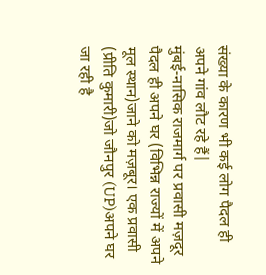संख्या के कारण भी कई लोग पैदल ही अपने गांव लौट रहे हैं|
मुंबई-नासिक राजमार्ग पर प्रवासी मज़दूर पैदल ही अपने घर (विभिन्न राज्यों में अपने मूल स्थान)जाने को मज़बूर। एक प्रवासी (प्रीति कुमारी)जो जौनपुर (UP)अपने घर जा रही है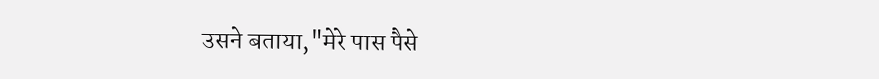उसने बताया,"मेरे पास पैसे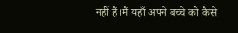नहीं हैं।मैं यहाँ अपने बच्चे को कैसे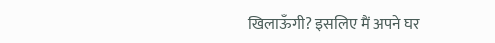खिलाऊँगी? इसलिए मैं अपने घर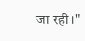जा रही।"